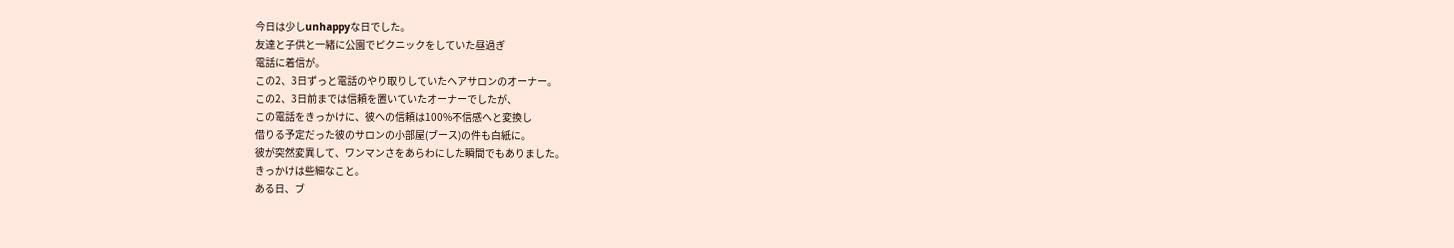今日は少しunhappyな日でした。
友達と子供と一緒に公園でピクニックをしていた昼過ぎ
電話に着信が。
この2、3日ずっと電話のやり取りしていたヘアサロンのオーナー。
この2、3日前までは信頼を置いていたオーナーでしたが、
この電話をきっかけに、彼への信頼は100%不信感へと変換し
借りる予定だった彼のサロンの小部屋(ブース)の件も白紙に。
彼が突然変異して、ワンマンさをあらわにした瞬間でもありました。
きっかけは些細なこと。
ある日、ブ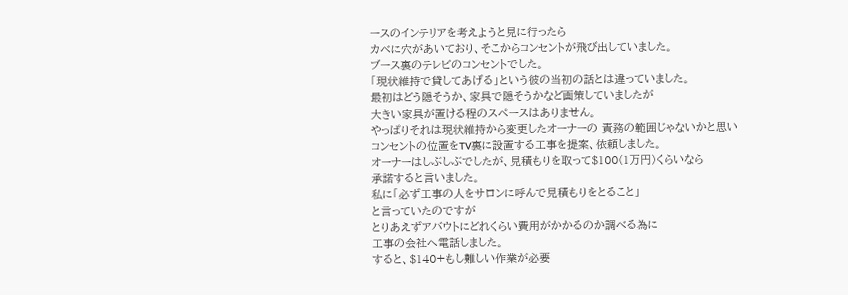ースのインテリアを考えようと見に行ったら
カベに穴があいており、そこからコンセントが飛び出していました。
ブース裏のテレビのコンセントでした。
「現状維持で貸してあげる」という彼の当初の話とは違っていました。
最初はどう隠そうか、家具で隠そうかなど画策していましたが
大きい家具が置ける程のスペースはありません。
やっぱりそれは現状維持から変更したオーナーの 責務の範囲じゃないかと思い
コンセントの位置をTV裏に設置する工事を提案、依頼しました。
オーナーはしぶしぶでしたが、見積もりを取って$100(1万円)くらいなら
承諾すると言いました。
私に「必ず工事の人をサロンに呼んで見積もりをとること」
と言っていたのですが
とりあえずアバウトにどれくらい費用がかかるのか調べる為に
工事の会社へ電話しました。
すると、$140+もし難しい作業が必要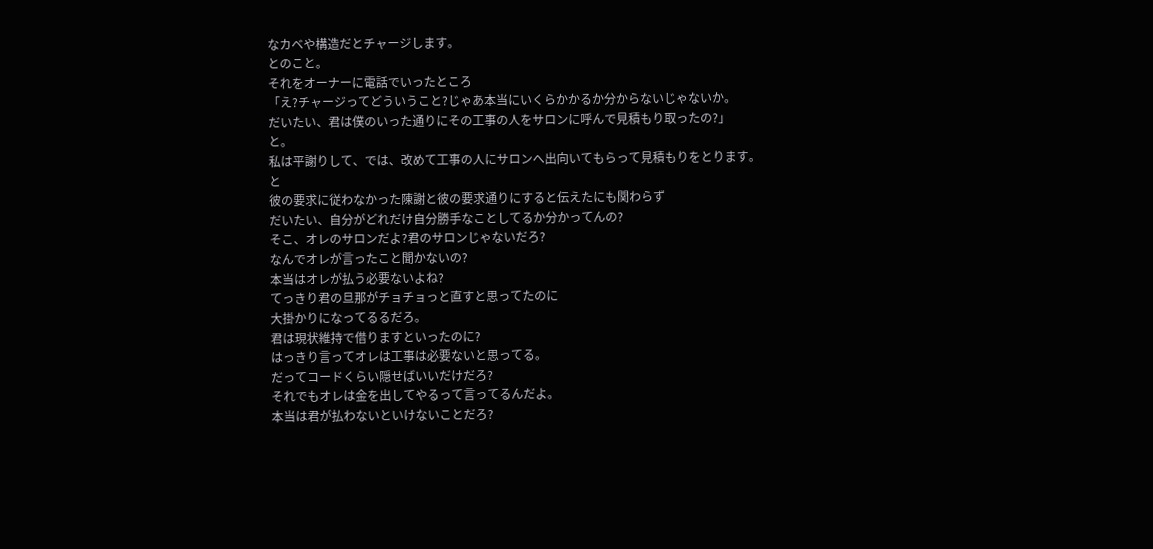なカベや構造だとチャージします。
とのこと。
それをオーナーに電話でいったところ
「え?チャージってどういうこと?じゃあ本当にいくらかかるか分からないじゃないか。
だいたい、君は僕のいった通りにその工事の人をサロンに呼んで見積もり取ったの?」
と。
私は平謝りして、では、改めて工事の人にサロンへ出向いてもらって見積もりをとります。
と
彼の要求に従わなかった陳謝と彼の要求通りにすると伝えたにも関わらず
だいたい、自分がどれだけ自分勝手なことしてるか分かってんの?
そこ、オレのサロンだよ?君のサロンじゃないだろ?
なんでオレが言ったこと聞かないの?
本当はオレが払う必要ないよね?
てっきり君の旦那がチョチョっと直すと思ってたのに
大掛かりになってるるだろ。
君は現状維持で借りますといったのに?
はっきり言ってオレは工事は必要ないと思ってる。
だってコードくらい隠せばいいだけだろ?
それでもオレは金を出してやるって言ってるんだよ。
本当は君が払わないといけないことだろ?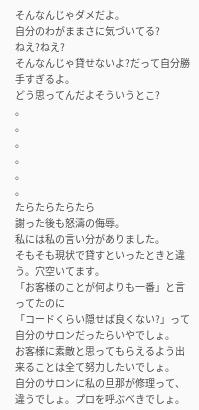そんなんじゃダメだよ。
自分のわがままさに気づいてる?
ねえ?ねえ?
そんなんじゃ貸せないよ?だって自分勝手すぎるよ。
どう思ってんだよそういうとこ?
。
。
。
。
。
。
たらたらたらたら
謝った後も怒濤の侮辱。
私には私の言い分がありました。
そもそも現状で貸すといったときと違う。穴空いてます。
「お客様のことが何よりも一番」と言ってたのに
「コードくらい隠せば良くない?」って自分のサロンだったらいやでしょ。
お客様に素敵と思ってもらえるよう出来ることは全て努力したいでしょ。
自分のサロンに私の旦那が修理って、違うでしょ。プロを呼ぶべきでしょ。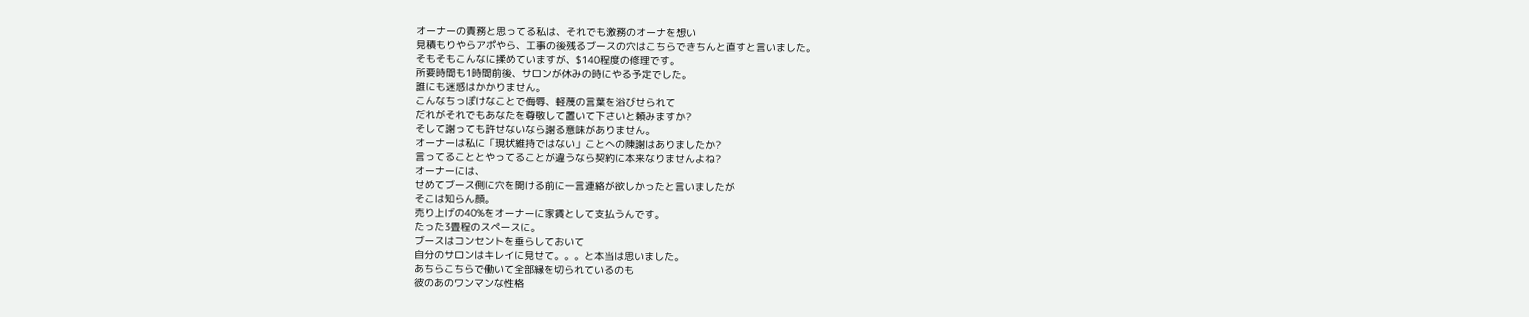オーナーの責務と思ってる私は、それでも激務のオーナを想い
見積もりやらアポやら、工事の後残るブースの穴はこちらできちんと直すと言いました。
そもそもこんなに揉めていますが、$140程度の修理です。
所要時間も1時間前後、サロンが休みの時にやる予定でした。
誰にも迷惑はかかりません。
こんなちっぽけなことで侮辱、軽蔑の言葉を浴びせられて
だれがそれでもあなたを尊敬して置いて下さいと頼みますか?
そして謝っても許せないなら謝る意味がありません。
オーナーは私に「現状維持ではない」ことへの陳謝はありましたか?
言ってることとやってることが違うなら契約に本来なりませんよね?
オーナーには、
せめてブース側に穴を開ける前に一言連絡が欲しかったと言いましたが
そこは知らん顔。
売り上げの40%をオーナーに家賃として支払うんです。
たった3畳程のスペースに。
ブースはコンセントを垂らしておいて
自分のサロンはキレイに見せて。。。と本当は思いました。
あちらこちらで働いて全部縁を切られているのも
彼のあのワンマンな性格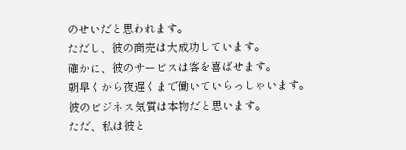のせいだと思われます。
ただし、彼の商売は大成功しています。
確かに、彼のサービスは客を喜ばせます。
朝早くから夜遅くまで働いていらっしゃいます。
彼のビジネス気質は本物だと思います。
ただ、私は彼と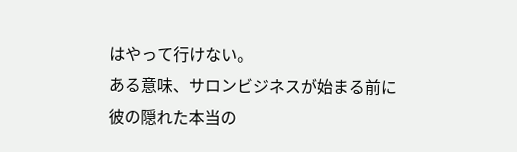はやって行けない。
ある意味、サロンビジネスが始まる前に
彼の隠れた本当の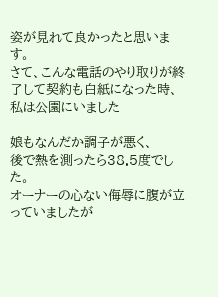姿が見れて良かったと思います。
さて、こんな電話のやり取りが終了して契約も白紙になった時、
私は公園にいました

娘もなんだか調子が悪く、
後で熱を測ったら38.5度でした。
オーナーの心ない侮辱に腹が立っていましたが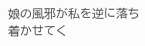娘の風邪が私を逆に落ち着かせてく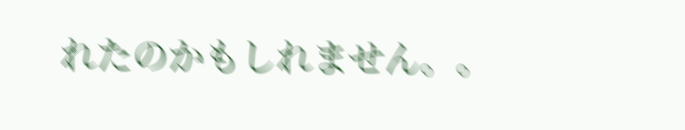れたのかもしれません。。